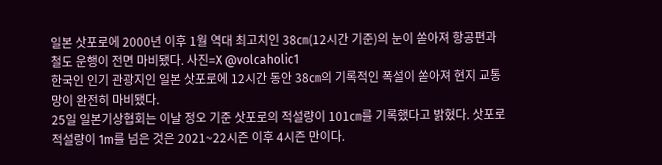일본 삿포로에 2000년 이후 1월 역대 최고치인 38㎝(12시간 기준)의 눈이 쏟아져 항공편과 철도 운행이 전면 마비됐다. 사진=X @volcaholic1
한국인 인기 관광지인 일본 삿포로에 12시간 동안 38㎝의 기록적인 폭설이 쏟아져 현지 교통망이 완전히 마비됐다.
25일 일본기상협회는 이날 정오 기준 삿포로의 적설량이 101㎝를 기록했다고 밝혔다. 삿포로 적설량이 1m를 넘은 것은 2021~22시즌 이후 4시즌 만이다.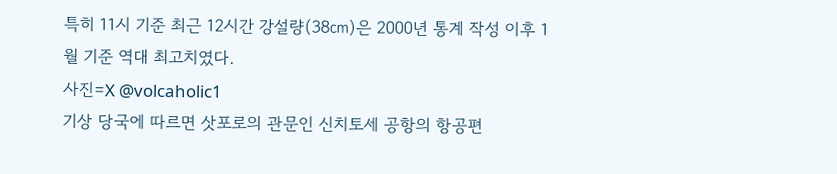특히 11시 기준 최근 12시간 강설량(38㎝)은 2000년 통계 작성 이후 1월 기준 역대 최고치였다.
사진=X @volcaholic1
기상 당국에 따르면 삿포로의 관문인 신치토세 공항의 항공편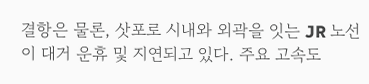결항은 물론, 삿포로 시내와 외곽을 잇는 JR 노선이 대거 운휴 및 지연되고 있다. 주요 고속도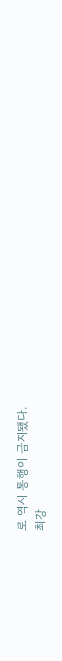로 역시 통행이 금지됐다.
최강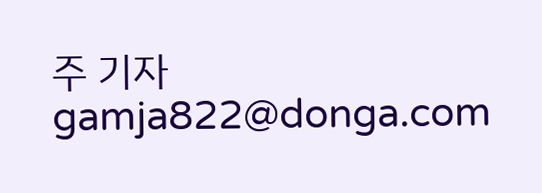주 기자 gamja822@donga.com